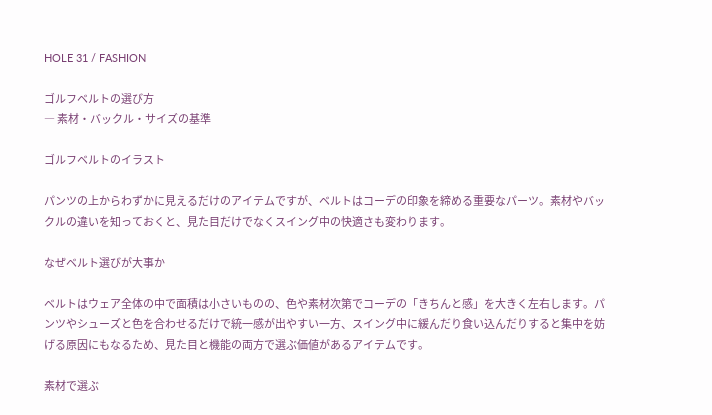HOLE 31 / FASHION

ゴルフベルトの選び方
― 素材・バックル・サイズの基準

ゴルフベルトのイラスト

パンツの上からわずかに見えるだけのアイテムですが、ベルトはコーデの印象を締める重要なパーツ。素材やバックルの違いを知っておくと、見た目だけでなくスイング中の快適さも変わります。

なぜベルト選びが大事か

ベルトはウェア全体の中で面積は小さいものの、色や素材次第でコーデの「きちんと感」を大きく左右します。パンツやシューズと色を合わせるだけで統一感が出やすい一方、スイング中に緩んだり食い込んだりすると集中を妨げる原因にもなるため、見た目と機能の両方で選ぶ価値があるアイテムです。

素材で選ぶ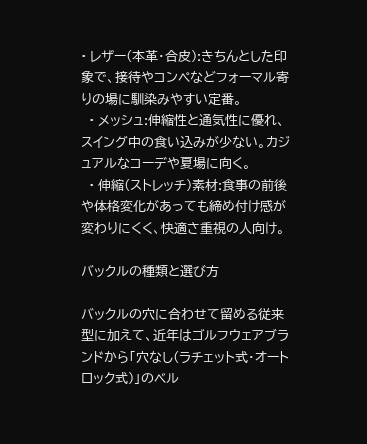• レザー(本革・合皮):きちんとした印象で、接待やコンペなどフォーマル寄りの場に馴染みやすい定番。
  • メッシュ:伸縮性と通気性に優れ、スイング中の食い込みが少ない。カジュアルなコーデや夏場に向く。
  • 伸縮(ストレッチ)素材:食事の前後や体格変化があっても締め付け感が変わりにくく、快適さ重視の人向け。

バックルの種類と選び方

バックルの穴に合わせて留める従来型に加えて、近年はゴルフウェアブランドから「穴なし(ラチェット式・オートロック式)」のベル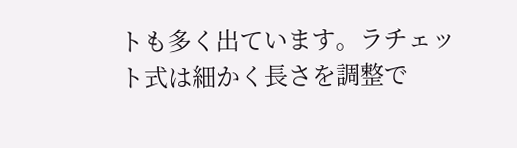トも多く出ています。ラチェット式は細かく長さを調整で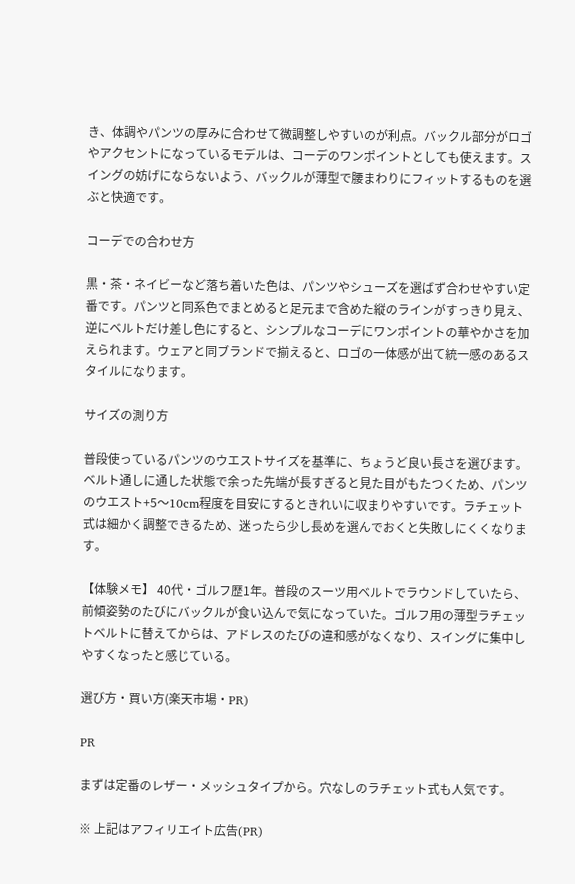き、体調やパンツの厚みに合わせて微調整しやすいのが利点。バックル部分がロゴやアクセントになっているモデルは、コーデのワンポイントとしても使えます。スイングの妨げにならないよう、バックルが薄型で腰まわりにフィットするものを選ぶと快適です。

コーデでの合わせ方

黒・茶・ネイビーなど落ち着いた色は、パンツやシューズを選ばず合わせやすい定番です。パンツと同系色でまとめると足元まで含めた縦のラインがすっきり見え、逆にベルトだけ差し色にすると、シンプルなコーデにワンポイントの華やかさを加えられます。ウェアと同ブランドで揃えると、ロゴの一体感が出て統一感のあるスタイルになります。

サイズの測り方

普段使っているパンツのウエストサイズを基準に、ちょうど良い長さを選びます。ベルト通しに通した状態で余った先端が長すぎると見た目がもたつくため、パンツのウエスト+5〜10cm程度を目安にするときれいに収まりやすいです。ラチェット式は細かく調整できるため、迷ったら少し長めを選んでおくと失敗しにくくなります。

【体験メモ】 40代・ゴルフ歴1年。普段のスーツ用ベルトでラウンドしていたら、前傾姿勢のたびにバックルが食い込んで気になっていた。ゴルフ用の薄型ラチェットベルトに替えてからは、アドレスのたびの違和感がなくなり、スイングに集中しやすくなったと感じている。

選び方・買い方(楽天市場・PR)

PR

まずは定番のレザー・メッシュタイプから。穴なしのラチェット式も人気です。

※ 上記はアフィリエイト広告(PR)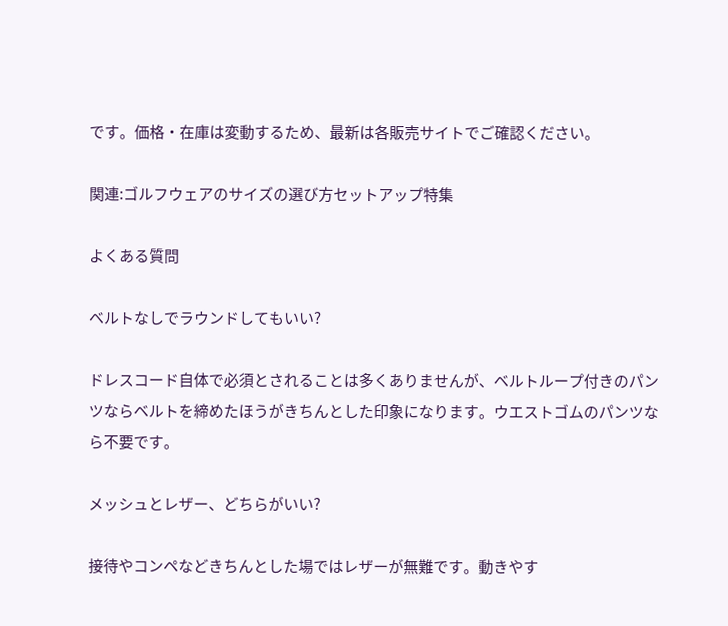です。価格・在庫は変動するため、最新は各販売サイトでご確認ください。

関連:ゴルフウェアのサイズの選び方セットアップ特集

よくある質問

ベルトなしでラウンドしてもいい?

ドレスコード自体で必須とされることは多くありませんが、ベルトループ付きのパンツならベルトを締めたほうがきちんとした印象になります。ウエストゴムのパンツなら不要です。

メッシュとレザー、どちらがいい?

接待やコンペなどきちんとした場ではレザーが無難です。動きやす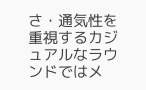さ・通気性を重視するカジュアルなラウンドではメ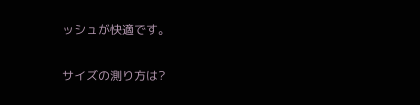ッシュが快適です。

サイズの測り方は?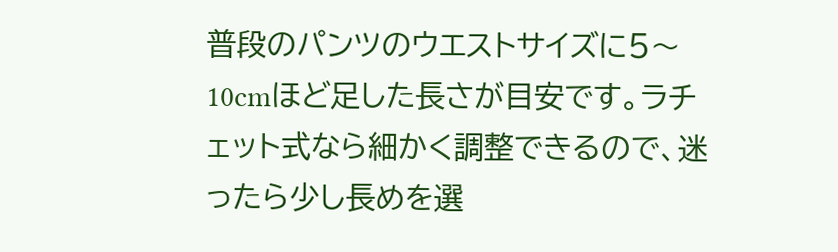普段のパンツのウエストサイズに5〜10cmほど足した長さが目安です。ラチェット式なら細かく調整できるので、迷ったら少し長めを選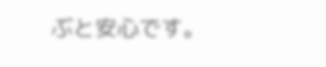ぶと安心です。